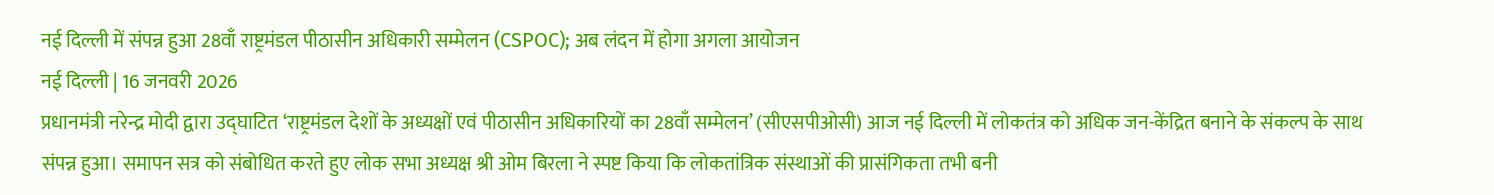नई दिल्ली में संपन्न हुआ 28वाँ राष्ट्रमंडल पीठासीन अधिकारी सम्मेलन (CSPOC); अब लंदन में होगा अगला आयोजन
नई दिल्ली | 16 जनवरी 2026
प्रधानमंत्री नरेन्द्र मोदी द्वारा उद्घाटित ‘राष्ट्रमंडल देशों के अध्यक्षों एवं पीठासीन अधिकारियों का 28वाँ सम्मेलन’ (सीएसपीओसी) आज नई दिल्ली में लोकतंत्र को अधिक जन-केंद्रित बनाने के संकल्प के साथ संपन्न हुआ। समापन सत्र को संबोधित करते हुए लोक सभा अध्यक्ष श्री ओम बिरला ने स्पष्ट किया कि लोकतांत्रिक संस्थाओं की प्रासंगिकता तभी बनी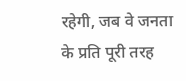रहेगी, जब वे जनता के प्रति पूरी तरह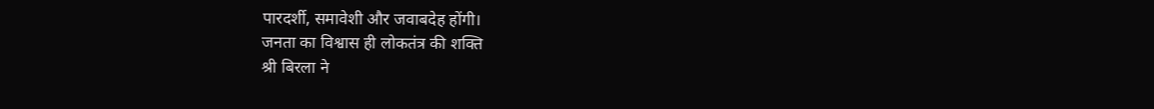पारदर्शी, समावेशी और जवाबदेह होंगी।
जनता का विश्वास ही लोकतंत्र की शक्ति
श्री बिरला ने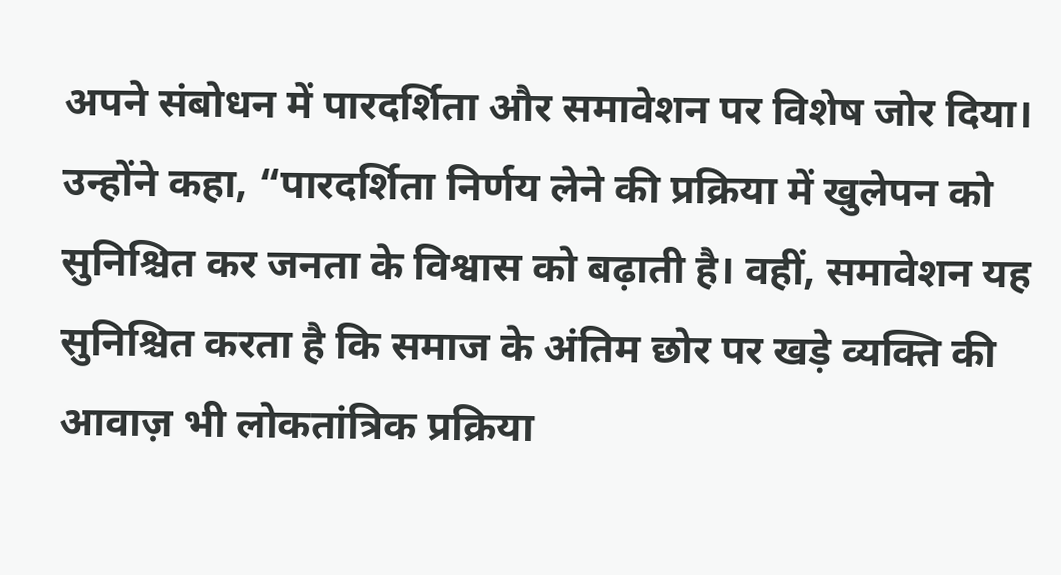अपने संबोधन में पारदर्शिता और समावेशन पर विशेष जोर दिया। उन्होंने कहा, “पारदर्शिता निर्णय लेने की प्रक्रिया में खुलेपन को सुनिश्चित कर जनता के विश्वास को बढ़ाती है। वहीं, समावेशन यह सुनिश्चित करता है कि समाज के अंतिम छोर पर खड़े व्यक्ति की आवाज़ भी लोकतांत्रिक प्रक्रिया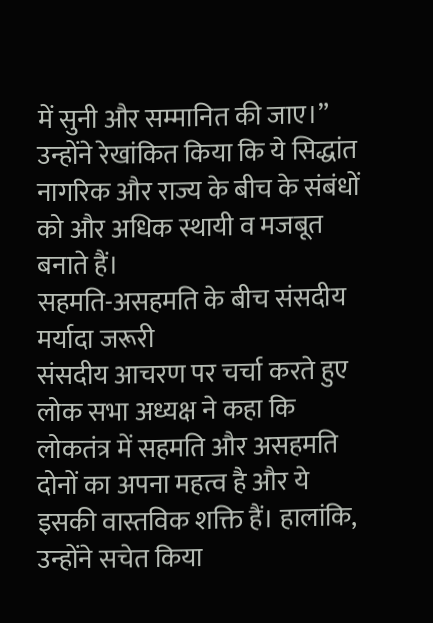में सुनी और सम्मानित की जाए।” उन्होंने रेखांकित किया कि ये सिद्धांत नागरिक और राज्य के बीच के संबंधों को और अधिक स्थायी व मजबूत बनाते हैं।
सहमति-असहमति के बीच संसदीय मर्यादा जरूरी
संसदीय आचरण पर चर्चा करते हुए लोक सभा अध्यक्ष ने कहा कि लोकतंत्र में सहमति और असहमति दोनों का अपना महत्व है और ये इसकी वास्तविक शक्ति हैं। हालांकि, उन्होंने सचेत किया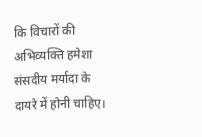कि विचारों की अभिव्यक्ति हमेशा संसदीय मर्यादा के दायरे में होनी चाहिए।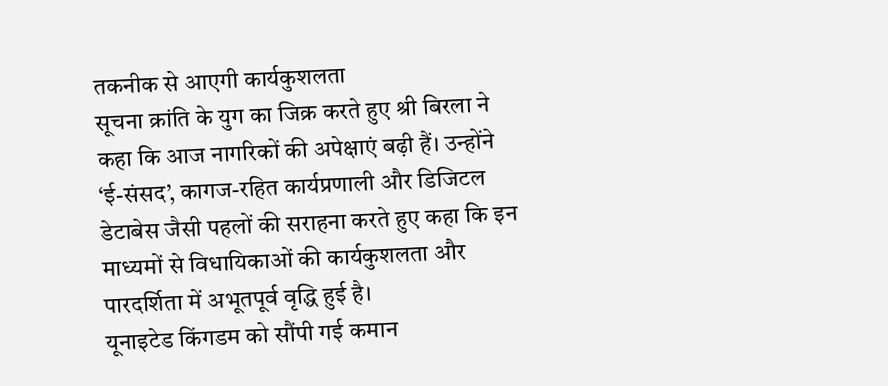तकनीक से आएगी कार्यकुशलता
सूचना क्रांति के युग का जिक्र करते हुए श्री बिरला ने कहा कि आज नागरिकों की अपेक्षाएं बढ़ी हैं। उन्होंने ‘ई-संसद’, कागज-रहित कार्यप्रणाली और डिजिटल डेटाबेस जैसी पहलों की सराहना करते हुए कहा कि इन माध्यमों से विधायिकाओं की कार्यकुशलता और पारदर्शिता में अभूतपूर्व वृद्धि हुई है।
यूनाइटेड किंगडम को सौंपी गई कमान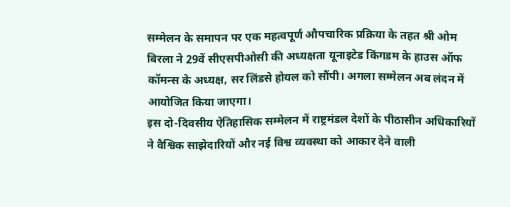सम्मेलन के समापन पर एक महत्वपूर्ण औपचारिक प्रक्रिया के तहत श्री ओम बिरला ने 29वें सीएसपीओसी की अध्यक्षता यूनाइटेड किंगडम के हाउस ऑफ कॉमन्स के अध्यक्ष, सर लिंडसे होयल को सौंपी। अगला सम्मेलन अब लंदन में आयोजित किया जाएगा।
इस दो-दिवसीय ऐतिहासिक सम्मेलन में राष्ट्रमंडल देशों के पीठासीन अधिकारियों ने वैश्विक साझेदारियों और नई विश्व व्यवस्था को आकार देने वाली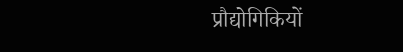प्रौद्योगिकियों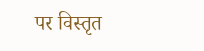पर विस्तृत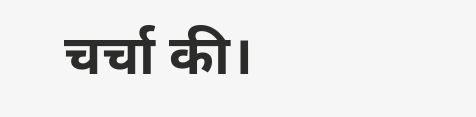चर्चा की।